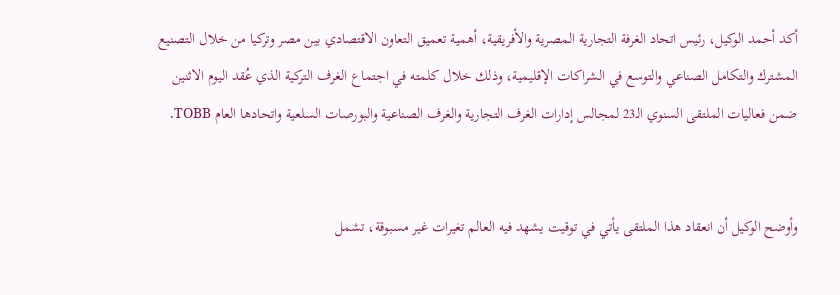أكد أحمد الوكيل، رئيس اتحاد الغرفة التجارية المصرية والأفريقية، أهمية تعميق التعاون الاقتصادي بين مصر وتركيا من خلال التصنيع المشترك والتكامل الصناعي والتوسع في الشراكات الإقليمية، وذلك خلال كلمته في اجتماع الغرف التركية الذي عُقد اليوم الاثنين  ضمن فعاليات الملتقى السنوي الـ23 لمجالس إدارات الغرف التجارية والغرف الصناعية والبورصات السلعية واتحادها العام TOBB.


وأوضح الوكيل أن انعقاد هذا الملتقى يأتي في توقيت يشهد فيه العالم تغيرات غير مسبوقة، تشمل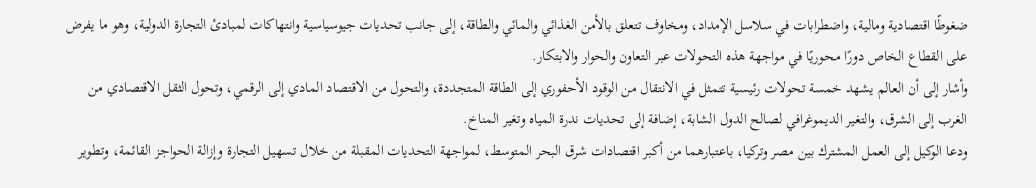ضغوطًا اقتصادية ومالية، واضطرابات في سلاسل الإمداد، ومخاوف تتعلق بالأمن الغذائي والمائي والطاقة، إلى جانب تحديات جيوسياسية وانتهاكات لمبادئ التجارة الدولية، وهو ما يفرض على القطاع الخاص دورًا محوريًا في مواجهة هذه التحولات عبر التعاون والحوار والابتكار.
وأشار إلى أن العالم يشهد خمسة تحولات رئيسية تتمثل في الانتقال من الوقود الأحفوري إلى الطاقة المتجددة، والتحول من الاقتصاد المادي إلى الرقمي، وتحول الثقل الاقتصادي من الغرب إلى الشرق، والتغير الديموغرافي لصالح الدول الشابة، إضافة إلى تحديات ندرة المياه وتغير المناخ.
ودعا الوكيل إلى العمل المشترك بين مصر وتركيا، باعتبارهما من أكبر اقتصادات شرق البحر المتوسط، لمواجهة التحديات المقبلة من خلال تسهيل التجارة وإزالة الحواجز القائمة، وتطوير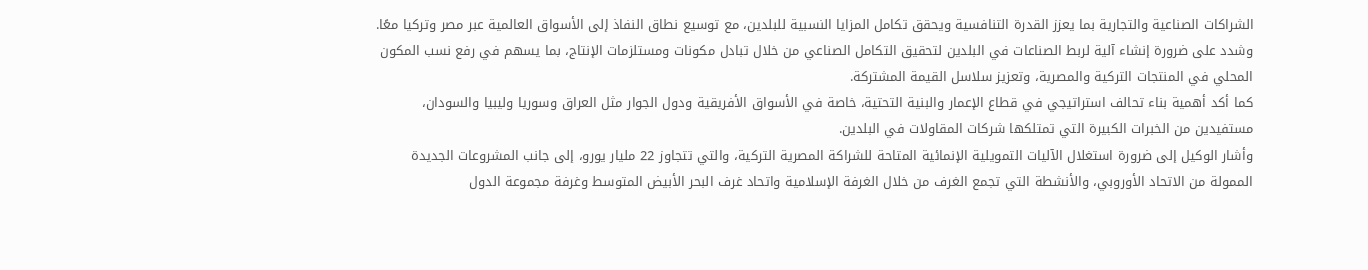الشراكات الصناعية والتجارية بما يعزز القدرة التنافسية ويحقق تكامل المزايا النسبية للبلدين، مع توسيع نطاق النفاذ إلى الأسواق العالمية عبر مصر وتركيا معًا.
وشدد على ضرورة إنشاء آلية لربط الصناعات في البلدين لتحقيق التكامل الصناعي من خلال تبادل مكونات ومستلزمات الإنتاج، بما يسهم في رفع نسب المكون المحلي في المنتجات التركية والمصرية، وتعزيز سلاسل القيمة المشتركة.
كما أكد أهمية بناء تحالف استراتيجي في قطاع الإعمار والبنية التحتية، خاصة في الأسواق الأفريقية ودول الجوار مثل العراق وسوريا وليبيا والسودان، مستفيدين من الخبرات الكبيرة التي تمتلكها شركات المقاولات في البلدين.
وأشار الوكيل إلى ضرورة استغلال الآليات التمويلية الإنمائية المتاحة للشراكة المصرية التركية، والتي تتجاوز 22 مليار يورو، إلى جانب المشروعات الجديدة الممولة من الاتحاد الأوروبي، والأنشطة التي تجمع الغرف من خلال الغرفة الإسلامية واتحاد غرف البحر الأبيض المتوسط وغرفة مجموعة الدول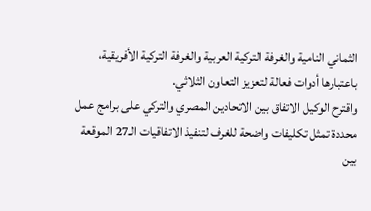الثماني النامية والغرفة التركية العربية والغرفة التركية الأفريقية، باعتبارها أدوات فعالة لتعزيز التعاون الثلاثي.
واقترح الوكيل الاتفاق بين الاتحادين المصري والتركي على برامج عمل محددة تمثل تكليفات واضحة للغرف لتنفيذ الاتفاقيات الـ27 الموقعة بين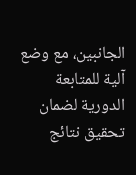الجانبين، مع وضع آلية للمتابعة الدورية لضمان تحقيق نتائج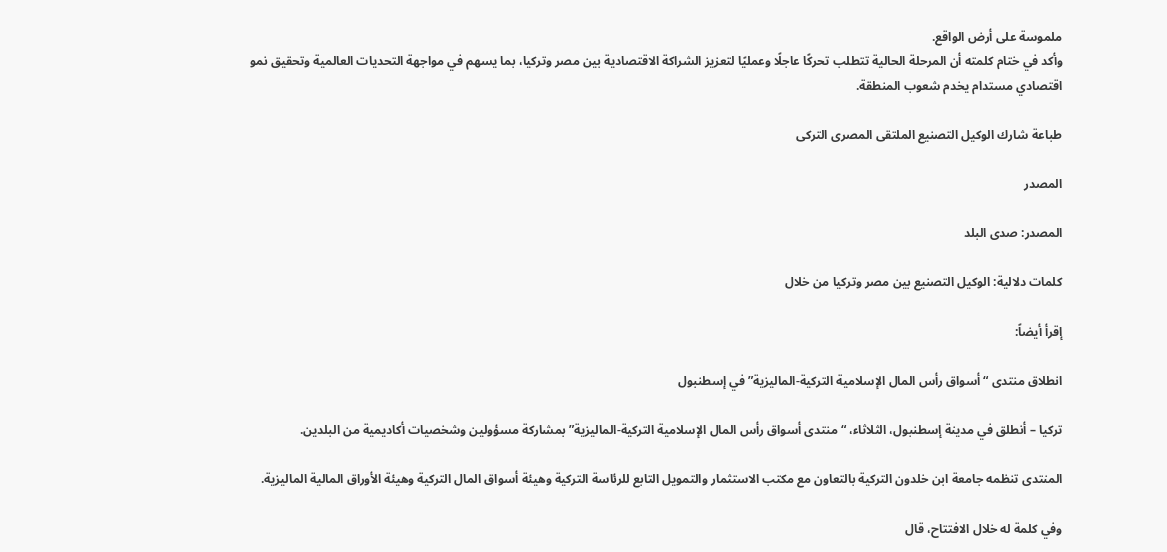ملموسة على أرض الواقع.
وأكد في ختام كلمته أن المرحلة الحالية تتطلب تحركًا عاجلًا وعمليًا لتعزيز الشراكة الاقتصادية بين مصر وتركيا، بما يسهم في مواجهة التحديات العالمية وتحقيق نمو اقتصادي مستدام يخدم شعوب المنطقة.

طباعة شارك الوكيل التصنيع الملتقى المصرى التركى

المصدر

المصدر: صدى البلد

كلمات دلالية: الوكيل التصنيع بین مصر وترکیا من خلال

إقرأ أيضاً:

انطلاق منتدى “أسواق رأس المال الإسلامية التركية-الماليزية” في إسطنبول

تركيا – أنطلق في مدينة إسطنبول، الثلاثاء، “منتدى أسواق رأس المال الإسلامية التركية-الماليزية” بمشاركة مسؤولين وشخصيات أكاديمية من البلدين.

المنتدى تنظمه جامعة ابن خلدون التركية بالتعاون مع مكتب الاستثمار والتمويل التابع للرئاسة التركية وهيئة أسواق المال التركية وهيئة الأوراق المالية الماليزية.

وفي كلمة له خلال الافتتاح، قال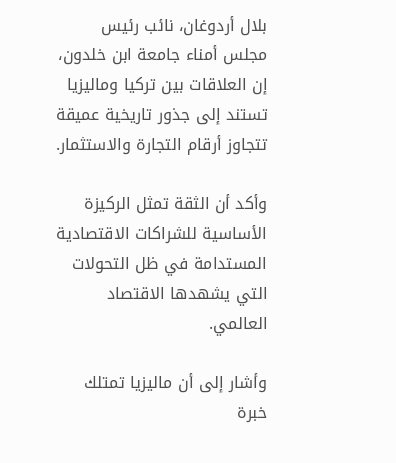بلال أردوغان، نائب رئيس مجلس أمناء جامعة ابن خلدون، إن العلاقات بين تركيا وماليزيا تستند إلى جذور تاريخية عميقة تتجاوز أرقام التجارة والاستثمار.

وأكد أن الثقة تمثل الركيزة الأساسية للشراكات الاقتصادية المستدامة في ظل التحولات التي يشهدها الاقتصاد العالمي.

وأشار إلى أن ماليزيا تمتلك خبرة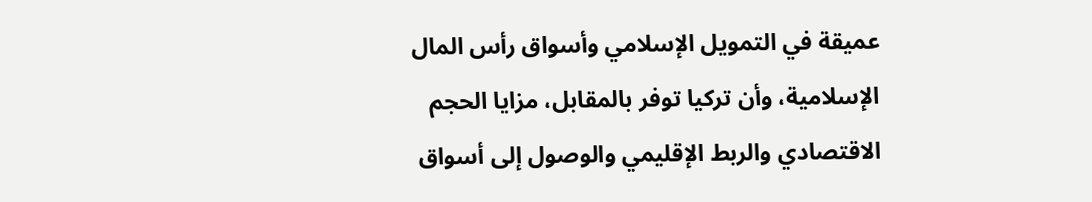عميقة في التمويل الإسلامي وأسواق رأس المال الإسلامية، وأن تركيا توفر بالمقابل، مزايا الحجم الاقتصادي والربط الإقليمي والوصول إلى أسواق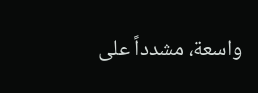واسعة، مشدداً على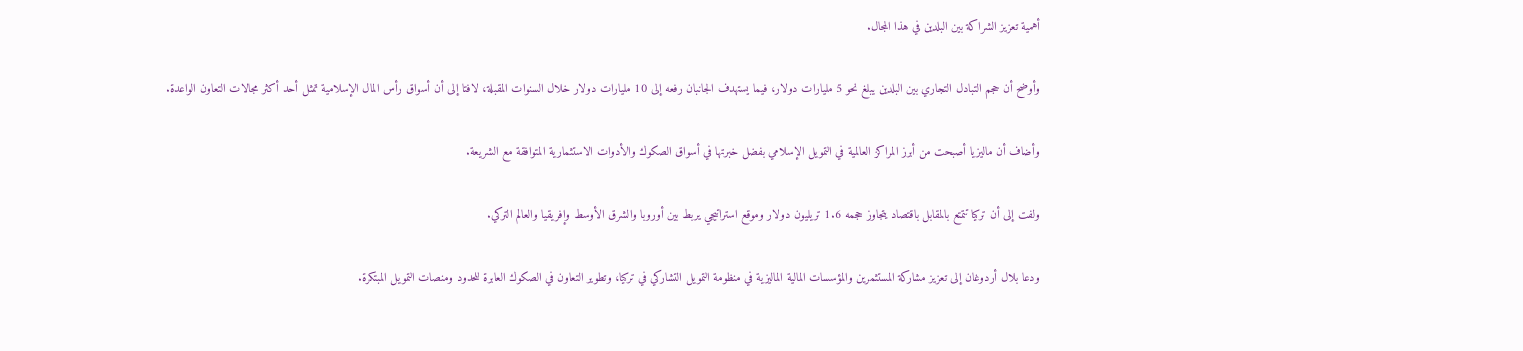أهمية تعزيز الشراكة بين البلدين في هذا المجال.

وأوضح أن حجم التبادل التجاري بين البلدين يبلغ نحو 5 مليارات دولار، فيما يستهدف الجانبان رفعه إلى 10 مليارات دولار خلال السنوات المقبلة، لافتا إلى أن أسواق رأس المال الإسلامية تمثل أحد أكثر مجالات التعاون الواعدة.

وأضاف أن ماليزيا أصبحت من أبرز المراكز العالمية في التمويل الإسلامي بفضل خبرتها في أسواق الصكوك والأدوات الاستثمارية المتوافقة مع الشريعة.

ولفت إلى أن تركيا تتمتع بالمقابل باقتصاد يتجاوز حجمه 1.6 تريليون دولار وموقع استراتيجي يربط بين أوروبا والشرق الأوسط وإفريقيا والعالم التركي.

ودعا بلال أردوغان إلى تعزيز مشاركة المستثمرين والمؤسسات المالية الماليزية في منظومة التمويل التشاركي في تركيا، وتطوير التعاون في الصكوك العابرة للحدود ومنصات التمويل المبتكرة.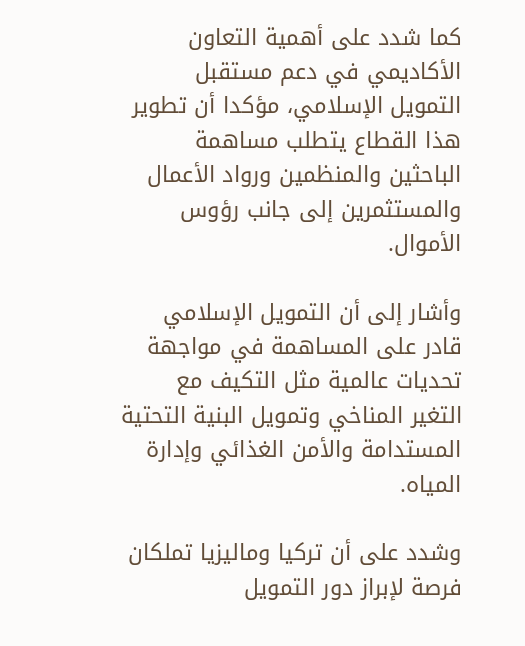كما شدد على أهمية التعاون الأكاديمي في دعم مستقبل التمويل الإسلامي، مؤكدا أن تطوير هذا القطاع يتطلب مساهمة الباحثين والمنظمين ورواد الأعمال والمستثمرين إلى جانب رؤوس الأموال.

وأشار إلى أن التمويل الإسلامي قادر على المساهمة في مواجهة تحديات عالمية مثل التكيف مع التغير المناخي وتمويل البنية التحتية المستدامة والأمن الغذائي وإدارة المياه.

وشدد على أن تركيا وماليزيا تملكان فرصة لإبراز دور التمويل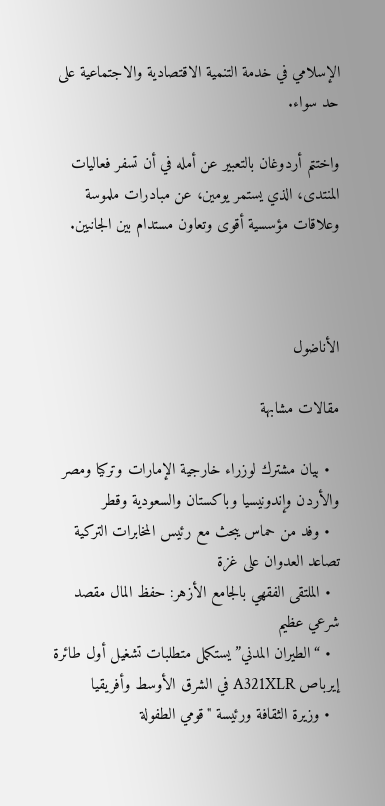الإسلامي في خدمة التنمية الاقتصادية والاجتماعية على حد سواء.

واختتم أردوغان بالتعبير عن أمله في أن تسفر فعاليات المنتدى، الذي يستمر يومين، عن مبادرات ملموسة وعلاقات مؤسسية أقوى وتعاون مستدام بين الجانبين.



الأناضول

مقالات مشابهة

  • بيان مشترك لوزراء خارجية الإمارات وتركيا ومصر والأردن وإندونيسيا وباكستان والسعودية وقطر
  • وفد من حماس يبحث مع رئيس المخابرات التركية تصاعد العدوان على غزة
  • الملتقى الفقهي بالجامع الأزهر: حفظ المال مقصد شرعي عظيم
  • “الطيران المدني” يستكمل متطلبات تشغيل أول طائرة إيرباص A321XLR في الشرق الأوسط وأفريقيا
  • وزيرة الثقافة ورئيسة "قومي الطفولة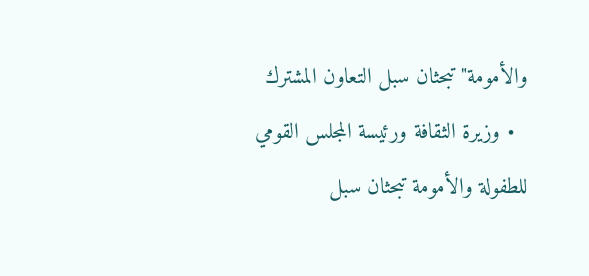والأمومة" تبحثان سبل التعاون المشترك
  • وزيرة الثقافة ورئيسة المجلس القومي للطفولة والأمومة تبحثان سبل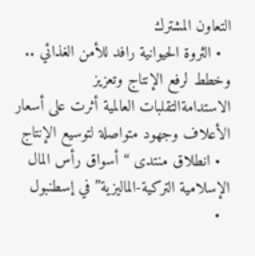التعاون المشترك
  • الثروة الحيوانية رافد للأمن الغذائي .. وخطط لرفع الإنتاج وتعزيز الاستدامةالتقلبات العالمية أثرت على أسعار الأعلاف وجهود متواصلة لتوسيع الإنتاج
  • انطلاق منتدى “أسواق رأس المال الإسلامية التركية-الماليزية” في إسطنبول
  •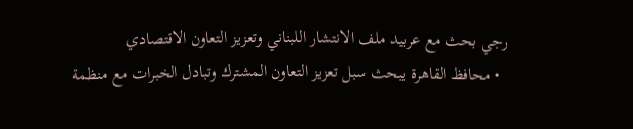رجي بحث مع عربيد ملف الانتشار اللبناني وتعزيز التعاون الاقتصادي
  • محافظ القاهرة يبحث سبل تعزيز التعاون المشترك وتبادل الخبرات مع منظمة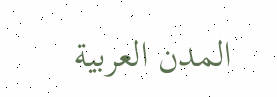المدن العربية